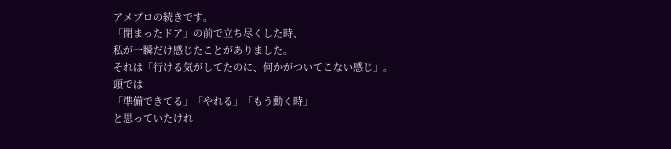アメブロの続きです。
「閉まったドア」の前で立ち尽くした時、
私が一瞬だけ感じたことがありました。
それは「行ける気がしてたのに、何かがついてこない感じ」。
頭では
「準備できてる」「やれる」「もう動く時」
と思っていたけれ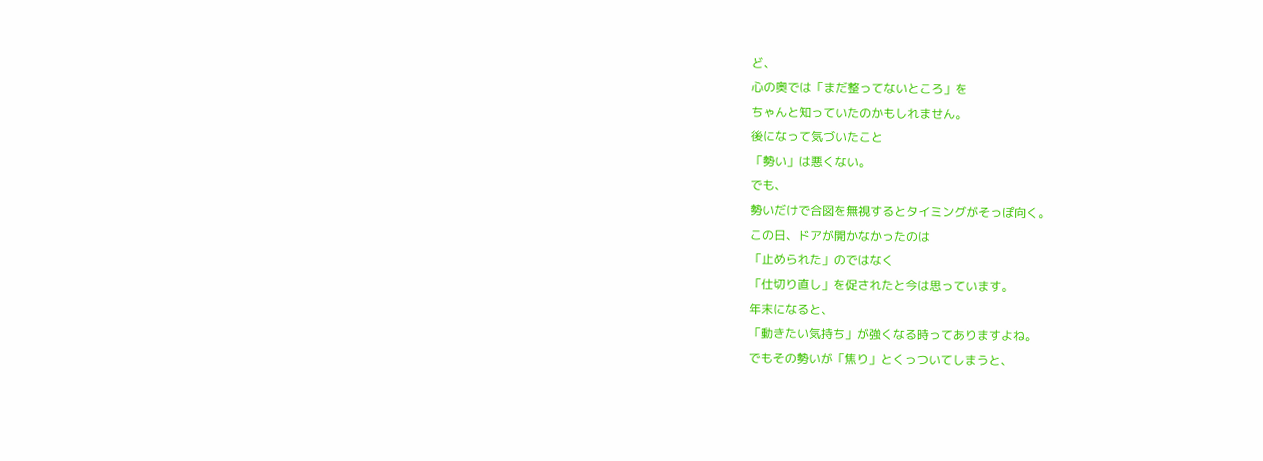ど、
心の奥では「まだ整ってないところ」を
ちゃんと知っていたのかもしれません。
後になって気づいたこと
「勢い」は悪くない。
でも、
勢いだけで合図を無視するとタイミングがそっぽ向く。
この日、ドアが開かなかったのは
「止められた」のではなく
「仕切り直し」を促されたと今は思っています。
年末になると、
「動きたい気持ち」が強くなる時ってありますよね。
でもその勢いが「焦り」とくっついてしまうと、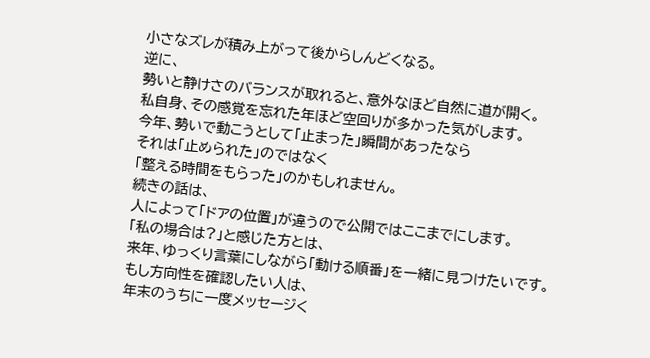小さなズレが積み上がって後からしんどくなる。
逆に、
勢いと静けさのバランスが取れると、意外なほど自然に道が開く。
私自身、その感覚を忘れた年ほど空回りが多かった気がします。
今年、勢いで動こうとして「止まった」瞬間があったなら
それは「止められた」のではなく
「整える時間をもらった」のかもしれません。
続きの話は、
人によって「ドアの位置」が違うので公開ではここまでにします。
「私の場合は?」と感じた方とは、
来年、ゆっくり言葉にしながら「動ける順番」を一緒に見つけたいです。
もし方向性を確認したい人は、
年末のうちに一度メッセージく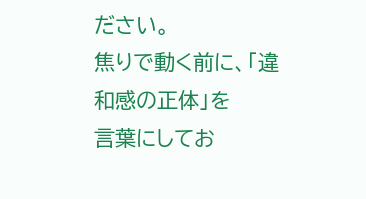ださい。
焦りで動く前に、「違和感の正体」を
言葉にしてお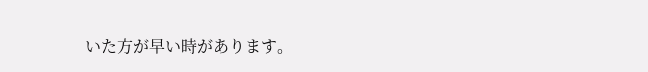いた方が早い時があります。